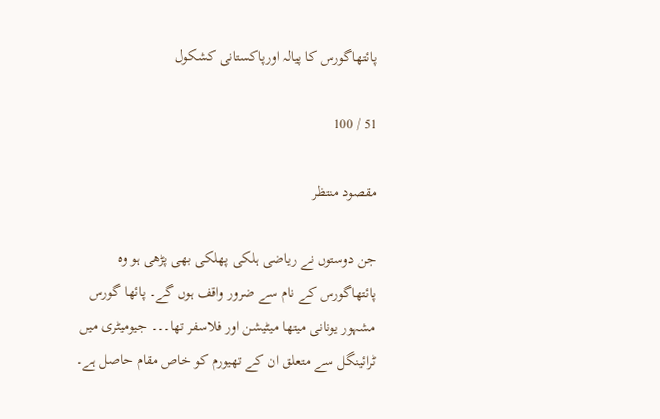پائتھاگورس کا پیالہ اورپاکستانی کشکول

51 / 100

مقصود منتظر

جن دوستوں نے ریاضی ہلکی پھلکی بھی پڑھی ہو وہ پائتھاگورس کے نام سے ضرور واقف ہوں گے۔ پائھا گورس مشہور یونانی میتھا میٹیشن اور فلاسفر تھا۔۔۔ جیومیٹری میں ٹرائینگل سے متعلق ان کے تھیورم کو خاص مقام حاصل ہے۔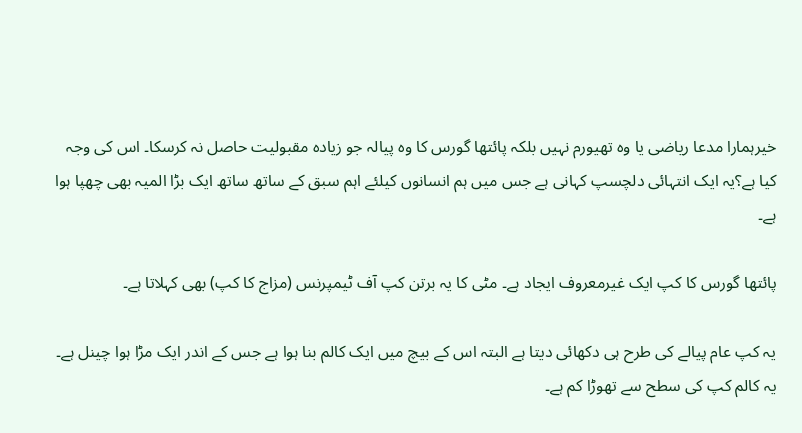خیرہمارا مدعا ریاضی یا وہ تھیورم نہیں بلکہ پائتھا گورس کا وہ پیالہ جو زیادہ مقبولیت حاصل نہ کرسکا۔ اس کی وجہ کیا ہے؟یہ ایک انتہائی دلچسپ کہانی ہے جس میں ہم انسانوں کیلئے اہم سبق کے ساتھ ساتھ ایک بڑا المیہ بھی چھپا ہوا ہے۔

پائتھا گورس کا کپ ایک غیرمعروف ایجاد ہے۔ مٹی کا یہ برتن کپ آف ٹیمپرنس (مزاج کا کپ) بھی کہلاتا ہے۔

یہ کپ عام پیالے کی طرح ہی دکھائی دیتا ہے البتہ اس کے بیچ میں ایک کالم بنا ہوا ہے جس کے اندر ایک مڑا ہوا چینل ہے۔ یہ کالم کپ کی سطح سے تھوڑا کم ہے۔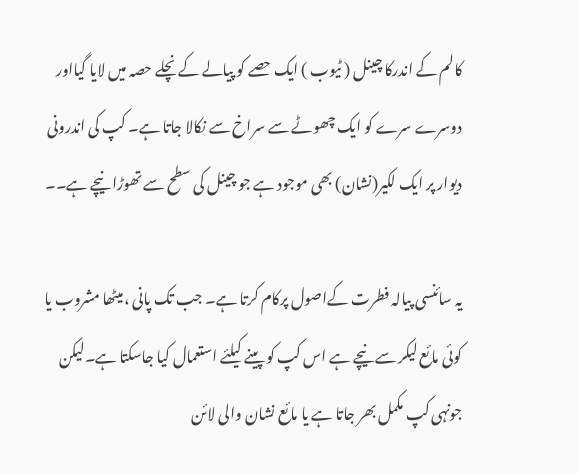کالم کے اندرکا چینل ( ٹیوب ) ایک حصے کو پیالے کے نچلے حصہ میں لایا گیااور دوسرے سرے کو ایک چھوٹے سے سراخ سے نکالا جاتا ہے۔ کپ کی اندرونی دیوار پر ایک لکیر(نشان) بھی موجود ہے جو چینل کی سطح سے تھوڑا نیچے ہے۔۔

یہ سائنسی پیالہ فطرت کےاصول پرکام کرتا ہے۔ جب تک پانی ،میٹھا مشروب یا کوئی مائع لیکر سے نیچے ہے اس کپ کو پینے کیلئے استعمال کیا جاسکتا ہے۔لیکن جونہی کپ مکمل بھر جاتا ہے یا مائع نشان والی لائن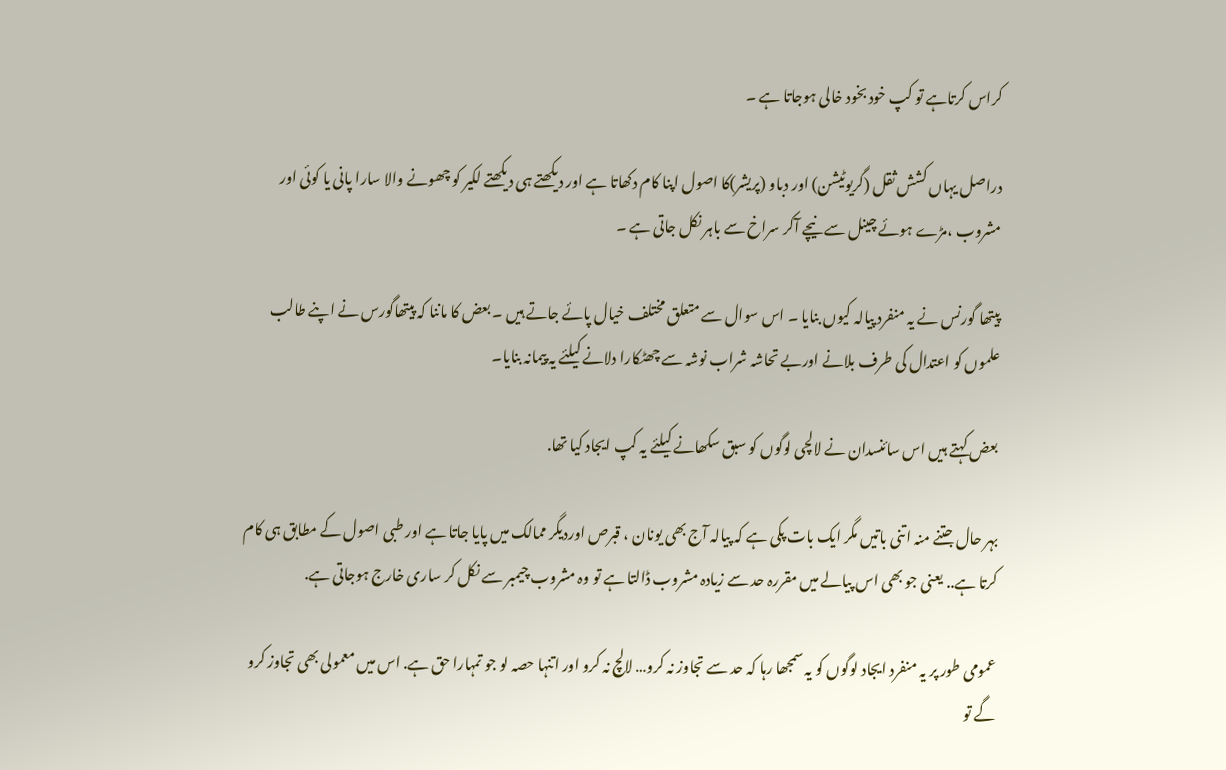کراس کرتاہے تو کپ خود بخود خالی ہوجاتا ہے ۔

دراصل یہاں کشش ثقل (گریوٹیشن) اور دباو (پریشر)کا اصول اپنا کام دکھاتا ہے اور دیکھتے ہی دیکھتے لکیر کو چھونے والا سارا پانی یا کوئی اور مشروب ،مڑے ہوئے چینل سے نیچے آکر سراخ سے باہر نکل جاتی ہے ۔

پیتھا گورنس نے یہ منفرد پیالہ کیوں بنایا ۔ اس سوال سے متعلق مختلف خیال پائے جاتے ہیں ۔ بعض کا ماننا کہ پیتھاگورس نے اپنے طالب علموں کو اعتدال کی طرف بلانے اوربے تحاشہ شراب نوشہ سے چھٹکارا دلانے کیلئے یہ پیمانہ بنایا۔

بعض کہتے ہیں اس سائنسدان نے لالچی لوگوں کو سبق سکھانے کیلئے یہ کپ ایجاد کیا تھا.

بہر حال جتنے منہ اتنی باتیں مگر ایک بات پکی ہے کہ پیالہ آج بھی یونان ، قبرص اوردیگر ممالک میں پایا جاتا ہے اور طبی اصول کے مطابق ہی کام کرتا ہے.. یعنی جو بھی اس پیالے میں مقررہ حد سے زیادہ مشروب ڈالتا ہے تو وہ مشروب چیمبر سے نکل کر ساری خارج ہوجاتی ہے.

عمومی طور پر یہ منفرد ایجاد لوگوں کو یہ سمجھا رہا کہ حد سے تجاوز نہ کرو… لالچ نہ کرو اور اتنہا حصہ لو جو تمہارا حق ہے. اس میں معمولی بھی تجاوز کرو گے تو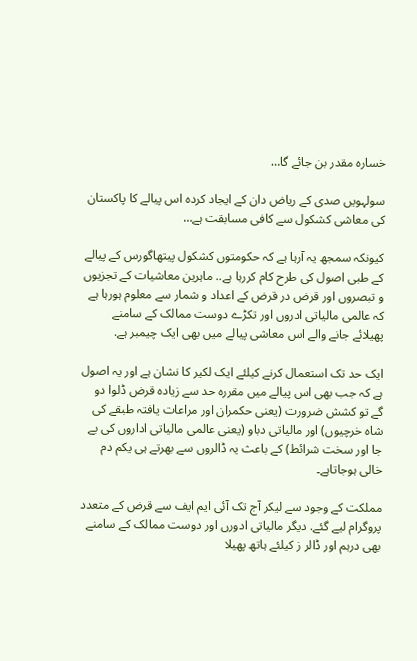خسارہ مقدر بن جائے گا…

سولہویں صدی کے ریاض دان کے ایجاد کردہ اس پیالے کا پاکستان کی معاشی کشکول سے کافی مسابقت ہے…

کیونکہ سمجھ یہ آرہا ہے کہ حکومتوں کشکول پیتھاگورس کے پیالے کے طبی اصول کی طرح کام کررہا ہے.. ماہرین معاشیات کے تجزیوں و تبصروں اور قرض در قرض کے اعداد و شمار سے معلوم ہورہا ہے کہ عالمی مالیاتی ادروں اور تکڑے دوست ممالک کے سامنے پھیلائے جانے والے اس معاشی پیالے میں بھی ایک چیمبر ہے.

ایک حد تک استعمال کرنے کیلئے ایک لکیر کا نشان ہے اور یہ اصول ہے کہ جب بھی اس پیالے میں مقررہ حد سے زیادہ قرض ڈلوا دو گے تو کشش ضرورت (یعنی حکمران اور مراعات یافتہ طبقے کی شاہ خرچیوں) اور مالیاتی دباو (یعنی عالمی مالیاتی اداروں کی بے جا اور سخت شرائط) کے باعث یہ ڈالروں سے بھرتے ہی یکم دم خالی ہوجاتاہے۔

مملکت کے وجود سے لیکر آج تک آئی ایم ایف سے قرض کے متعدد پروگرام لیے گئے. دیگر مالیاتی ادورں اور دوست ممالک کے سامنے بھی درہم اور ڈالر ز کیلئے ہاتھ پھیلا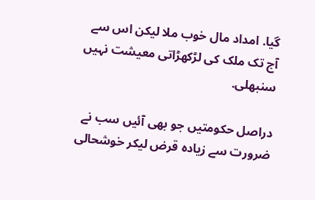گیا. امداد مال خوب ملا لیکن اس سے آج تک ملک کی لڑکھڑاتی معیشت نہیں سنبھلی.

دراصل حکومتیں جو بھی آئیں سب نے ضرورت سے زیادہ قرض لیکر خوشحالی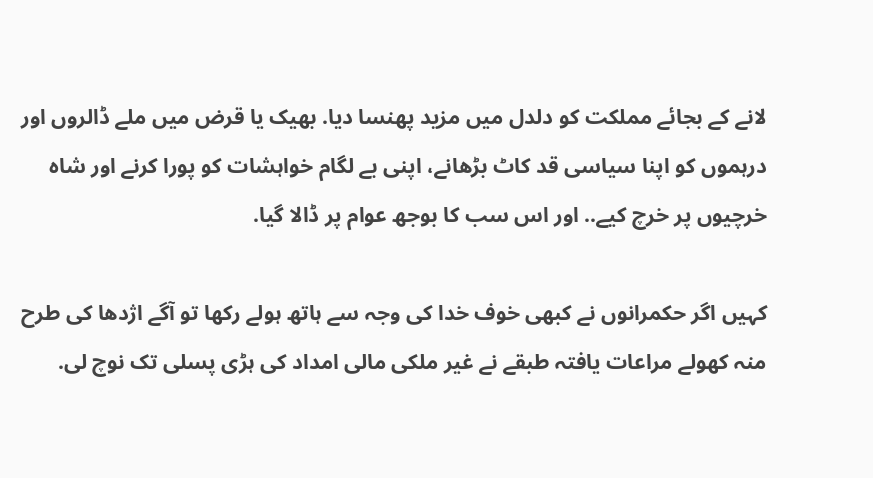لانے کے بجائے مملکت کو دلدل میں مزید پھنسا دیا. بھیک یا قرض میں ملے ڈالروں اور درہموں کو اپنا سیاسی قد کاٹ بڑھانے، اپنی بے لگام خواہشات کو پورا کرنے اور شاہ خرچیوں پر خرچ کیے.. اور اس سب کا بوجھ عوام پر ڈالا گیا.

کہیں اگر حکمرانوں نے کبھی خوف خدا کی وجہ سے ہاتھ ہولے رکھا تو آگے اژدھا کی طرح منہ کھولے مراعات یافتہ طبقے نے غیر ملکی مالی امداد کی ہڑی پسلی تک نوچ لی.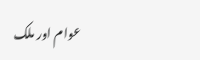عوام اور ملک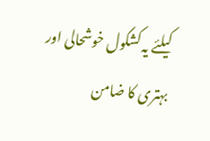کیلئے یہ کشکول خوشحالی اور بہتری کا ضامن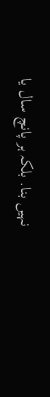نہیں بنا. بلکہ ہر پانچ سال یا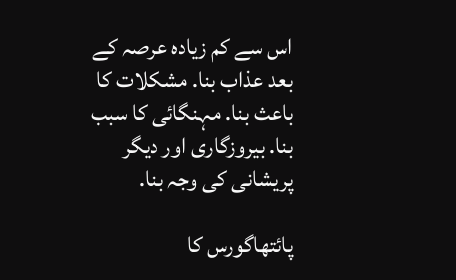اس سے کم زیادہ عرصہ کے بعد عذاب بنا. مشکلات کا باعث بنا. مہنگائی کا سبب بنا. بیروزگاری اور دیگر پریشانی کی وجہ بنا.

پائتھاگورس کا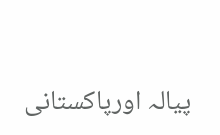پیالہ اورپاکستانی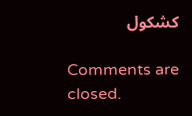کشکول

Comments are closed.